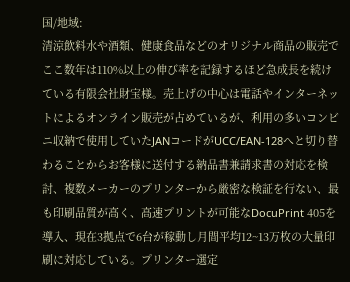国/地域:
清涼飲料水や酒類、健康食品などのオリジナル商品の販売でここ数年は110%以上の伸び率を記録するほど急成長を続けている有限会社財宝様。売上げの中心は電話やインターネットによるオンライン販売が占めているが、利用の多いコンビニ収納で使用していたJANコードがUCC/EAN-128へと切り替わることからお客様に送付する納品書兼請求書の対応を検討、複数メーカーのプリンターから厳密な検証を行ない、最も印刷品質が高く、高速プリントが可能なDocuPrint 405を導入、現在3拠点で6台が稼動し月間平均12~13万枚の大量印刷に対応している。プリンター選定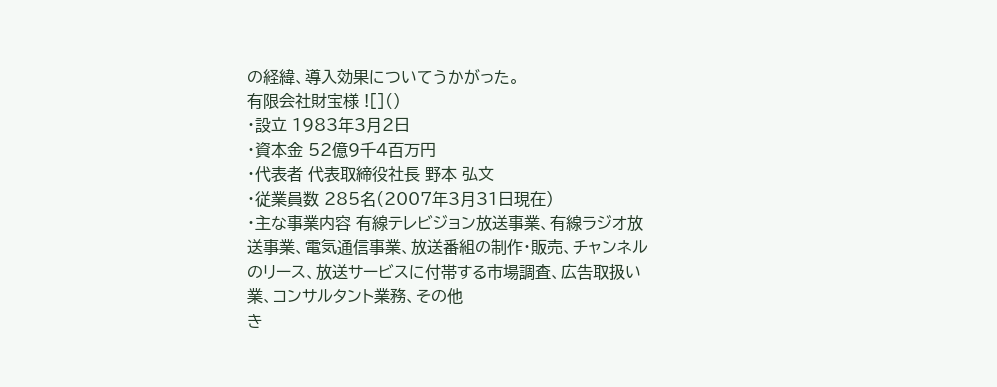の経緯、導入効果についてうかがった。
有限会社財宝様 ![]()
・設立 1983年3月2日
・資本金 52億9千4百万円
・代表者 代表取締役社長 野本 弘文
・従業員数 285名(2007年3月31日現在)
・主な事業内容 有線テレビジョン放送事業、有線ラジオ放送事業、電気通信事業、放送番組の制作・販売、チャンネルのリース、放送サービスに付帯する市場調査、広告取扱い業、コンサルタント業務、その他
き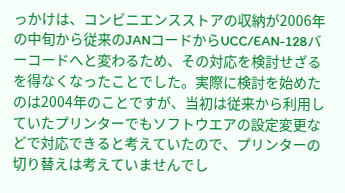っかけは、コンビニエンスストアの収納が2006年の中旬から従来のJANコードからUCC/EAN-128バーコードへと変わるため、その対応を検討せざるを得なくなったことでした。実際に検討を始めたのは2004年のことですが、当初は従来から利用していたプリンターでもソフトウエアの設定変更などで対応できると考えていたので、プリンターの切り替えは考えていませんでし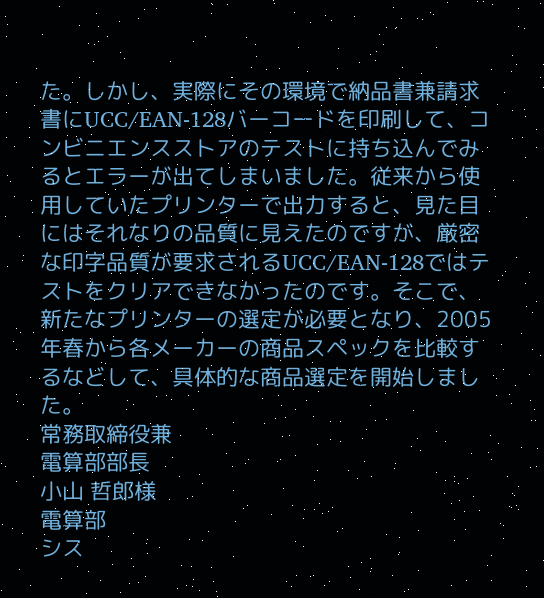た。しかし、実際にその環境で納品書兼請求書にUCC/EAN-128バーコードを印刷して、コンビニエンスストアのテストに持ち込んでみるとエラーが出てしまいました。従来から使用していたプリンターで出力すると、見た目にはそれなりの品質に見えたのですが、厳密な印字品質が要求されるUCC/EAN-128ではテストをクリアできなかったのです。そこで、新たなプリンターの選定が必要となり、2005年春から各メーカーの商品スペックを比較するなどして、具体的な商品選定を開始しました。
常務取締役兼
電算部部長
小山 哲郎様
電算部
シス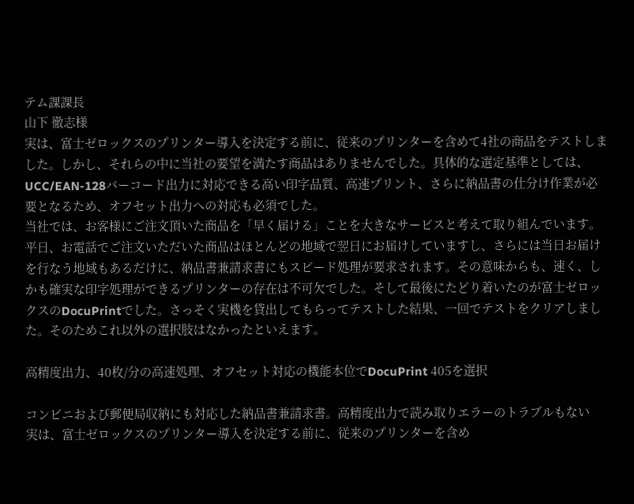テム課課長
山下 徹志様
実は、富士ゼロックスのプリンター導入を決定する前に、従来のプリンターを含めて4社の商品をテストしました。しかし、それらの中に当社の要望を満たす商品はありませんでした。具体的な選定基準としては、UCC/EAN-128バーコード出力に対応できる高い印字品質、高速プリント、さらに納品書の仕分け作業が必要となるため、オフセット出力への対応も必須でした。
当社では、お客様にご注文頂いた商品を「早く届ける」ことを大きなサービスと考えて取り組んでいます。平日、お電話でご注文いただいた商品はほとんどの地域で翌日にお届けしていますし、さらには当日お届けを行なう地域もあるだけに、納品書兼請求書にもスピード処理が要求されます。その意味からも、速く、しかも確実な印字処理ができるプリンターの存在は不可欠でした。そして最後にたどり着いたのが富士ゼロックスのDocuPrintでした。さっそく実機を貸出してもらってテストした結果、一回でテストをクリアしました。そのためこれ以外の選択肢はなかったといえます。

高精度出力、40枚/分の高速処理、オフセット対応の機能本位でDocuPrint 405を選択

コンビニおよび郵便局収納にも対応した納品書兼請求書。高精度出力で読み取りエラーのトラブルもない
実は、富士ゼロックスのプリンター導入を決定する前に、従来のプリンターを含め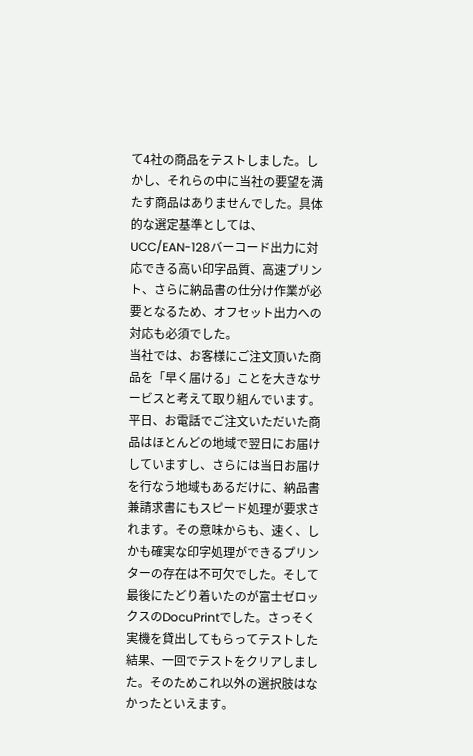て4社の商品をテストしました。しかし、それらの中に当社の要望を満たす商品はありませんでした。具体的な選定基準としては、UCC/EAN-128バーコード出力に対応できる高い印字品質、高速プリント、さらに納品書の仕分け作業が必要となるため、オフセット出力への対応も必須でした。
当社では、お客様にご注文頂いた商品を「早く届ける」ことを大きなサービスと考えて取り組んでいます。平日、お電話でご注文いただいた商品はほとんどの地域で翌日にお届けしていますし、さらには当日お届けを行なう地域もあるだけに、納品書兼請求書にもスピード処理が要求されます。その意味からも、速く、しかも確実な印字処理ができるプリンターの存在は不可欠でした。そして最後にたどり着いたのが富士ゼロックスのDocuPrintでした。さっそく実機を貸出してもらってテストした結果、一回でテストをクリアしました。そのためこれ以外の選択肢はなかったといえます。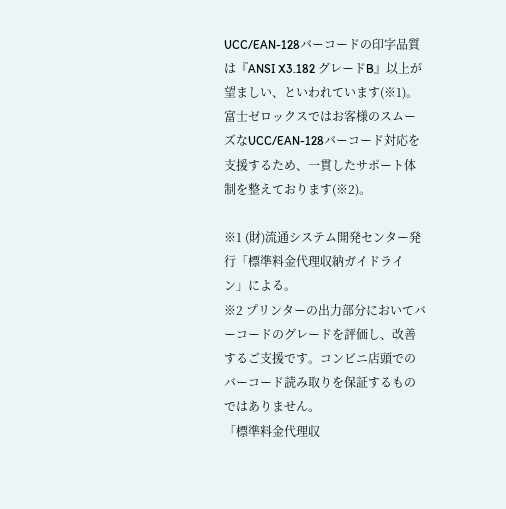UCC/EAN-128バーコードの印字品質は『ANSI X3.182 グレードB』以上が望ましい、といわれています(※1)。
富士ゼロックスではお客様のスムーズなUCC/EAN-128バーコード対応を支援するため、一貫したサポート体制を整えております(※2)。

※1 (財)流通システム開発センター発行「標準料金代理収納ガイドライン」による。
※2 プリンターの出力部分においてバーコードのグレードを評価し、改善するご支援です。コンビニ店頭でのバーコード読み取りを保証するものではありません。
「標準料金代理収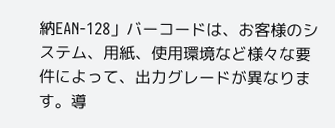納EAN-128」バーコードは、お客様のシステム、用紙、使用環境など様々な要件によって、出力グレードが異なります。導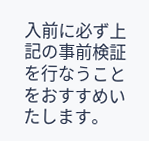入前に必ず上記の事前検証を行なうことをおすすめいたします。